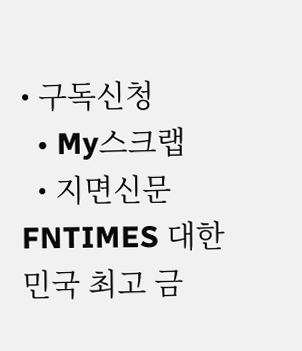• 구독신청
  • My스크랩
  • 지면신문
FNTIMES 대한민국 최고 금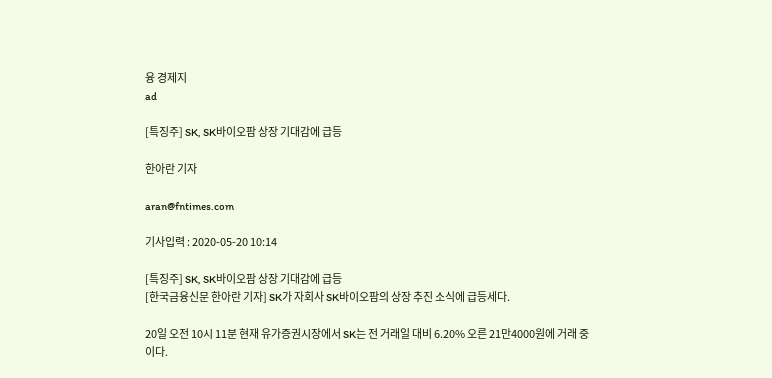융 경제지
ad

[특징주] SK, SK바이오팜 상장 기대감에 급등

한아란 기자

aran@fntimes.com

기사입력 : 2020-05-20 10:14

[특징주] SK, SK바이오팜 상장 기대감에 급등
[한국금융신문 한아란 기자] SK가 자회사 SK바이오팜의 상장 추진 소식에 급등세다.

20일 오전 10시 11분 현재 유가증권시장에서 SK는 전 거래일 대비 6.20% 오른 21만4000원에 거래 중이다.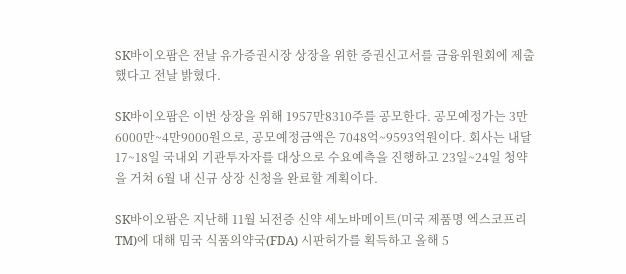SK바이오팜은 전날 유가증권시장 상장을 위한 증권신고서를 금융위원회에 제출했다고 전날 밝혔다.

SK바이오팜은 이번 상장을 위해 1957만8310주를 공모한다. 공모예정가는 3만6000만~4만9000원으로, 공모예정금액은 7048억~9593억원이다. 회사는 내달 17~18일 국내외 기관투자자를 대상으로 수요예측을 진행하고 23일~24일 청약을 거쳐 6월 내 신규 상장 신청을 완료할 계획이다.

SK바이오팜은 지난해 11월 뇌전증 신약 세노바메이트(미국 제품명 엑스코프리TM)에 대해 밈국 식품의약국(FDA) 시판허가를 획득하고 올해 5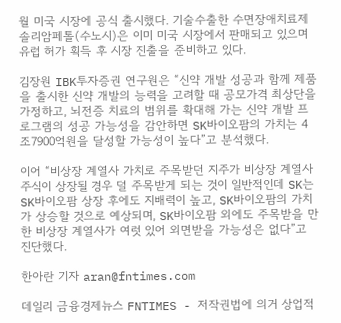월 미국 시장에 공식 출시했다. 기술수출한 수면장애치료제 솔리암페톨(수노시)은 이미 미국 시장에서 판매되고 있으며 유럽 허가 획득 후 시장 진출을 준비하고 있다.

김장원 IBK투자증권 연구원은 “신약 개발 성공과 함께 제품을 출시한 신약 개발의 능력을 고려할 때 공모가격 최상단을 가정하고, 뇌전증 치료의 범위를 확대해 가는 신약 개발 프로그램의 성공 가능성을 감안하면 SK바이오팜의 가치는 4조7900억원을 달성할 가능성이 높다”고 분석했다.

이어 “비상장 계열사 가치로 주목받던 지주가 비상장 계열사 주식이 상장될 경우 덜 주목받게 되는 것이 일반적인데 SK는 SK바이오팜 상장 후에도 지배력이 높고, SK바이오팜의 가치가 상승할 것으로 예상되며, SK바이오팜 외에도 주목받을 만한 비상장 계열사가 여럿 있어 외면받을 가능성은 없다”고 진단했다.

한아란 기자 aran@fntimes.com

데일리 금융경제뉴스 FNTIMES - 저작권법에 의거 상업적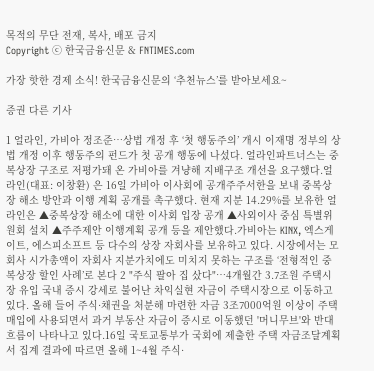목적의 무단 전재, 복사, 배포 금지
Copyright ⓒ 한국금융신문 & FNTIMES.com

가장 핫한 경제 소식! 한국금융신문의 ‘추천뉴스’를 받아보세요~

증권 다른 기사

1 얼라인, 가비아 정조준…상법 개정 후 ‘첫 행동주의’ 개시 이재명 정부의 상법 개정 이후 행동주의 펀드가 첫 공개 행동에 나섰다. 얼라인파트너스는 중복상장 구조로 저평가돼 온 가비아를 겨냥해 지배구조 개선을 요구했다.얼라인(대표: 이창환) 은 16일 가비아 이사회에 공개주주서한을 보내 중복상장 해소 방안과 이행 계획 공개를 촉구했다. 현재 지분 14.29%를 보유한 얼라인은 ▲중복상장 해소에 대한 이사회 입장 공개 ▲사외이사 중심 특별위원회 설치 ▲주주제안 이행계획 공개 등을 제안했다.가비아는 KINX, 엑스게이트, 에스피소프트 등 다수의 상장 자회사를 보유하고 있다. 시장에서는 모회사 시가총액이 자회사 지분가치에도 미치지 못하는 구조를 ‘전형적인 중복상장 할인 사례’로 본다 2 "주식 팔아 집 샀다"…4개월간 3.7조원 주택시장 유입 국내 증시 강세로 불어난 차익실현 자금이 주택시장으로 이동하고 있다. 올해 들어 주식·채권을 처분해 마련한 자금 3조7000억원 이상이 주택 매입에 사용되면서 과거 부동산 자금이 증시로 이동했던 '머니무브'와 반대 흐름이 나타나고 있다.16일 국토교통부가 국회에 제출한 주택 자금조달계획서 집계 결과에 따르면 올해 1~4월 주식·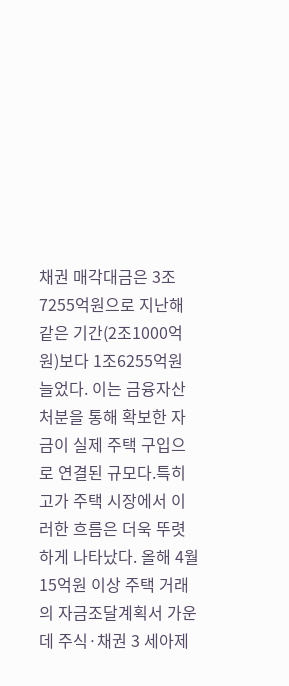채권 매각대금은 3조7255억원으로 지난해 같은 기간(2조1000억원)보다 1조6255억원 늘었다. 이는 금융자산 처분을 통해 확보한 자금이 실제 주택 구입으로 연결된 규모다.특히 고가 주택 시장에서 이러한 흐름은 더욱 뚜렷하게 나타났다. 올해 4월 15억원 이상 주택 거래의 자금조달계획서 가운데 주식·채권 3 세아제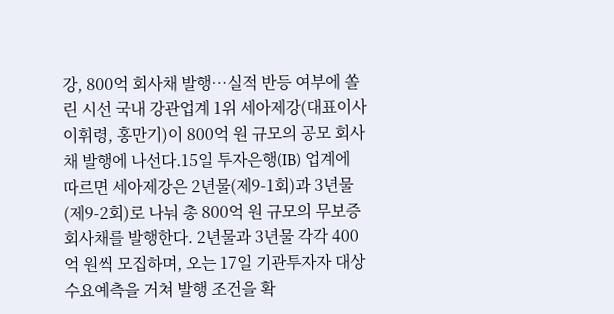강, 800억 회사채 발행…실적 반등 여부에 쏠린 시선 국내 강관업계 1위 세아제강(대표이사 이휘령, 홍만기)이 800억 원 규모의 공모 회사채 발행에 나선다.15일 투자은행(IB) 업계에 따르면 세아제강은 2년물(제9-1회)과 3년물(제9-2회)로 나눠 총 800억 원 규모의 무보증 회사채를 발행한다. 2년물과 3년물 각각 400억 원씩 모집하며, 오는 17일 기관투자자 대상 수요예측을 거쳐 발행 조건을 확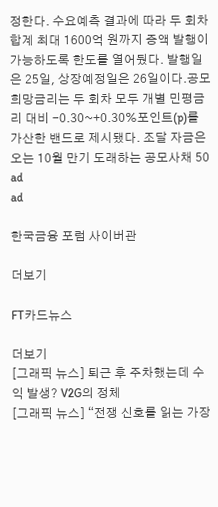정한다. 수요예측 결과에 따라 두 회차 합계 최대 1600억 원까지 증액 발행이 가능하도록 한도를 열어뒀다. 발행일은 25일, 상장예정일은 26일이다.공모 희망금리는 두 회차 모두 개별 민평금리 대비 -0.30~+0.30%포인트(p)를 가산한 밴드로 제시됐다. 조달 자금은 오는 10월 만기 도래하는 공모사채 50
ad
ad

한국금융 포럼 사이버관

더보기

FT카드뉴스

더보기
[그래픽 뉴스] 퇴근 후 주차했는데 수익 발생? V2G의 정체
[그래픽 뉴스] “전쟁 신호를 읽는 가장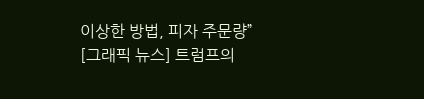이상한 방법, 피자 주문량”
[그래픽 뉴스] 트럼프의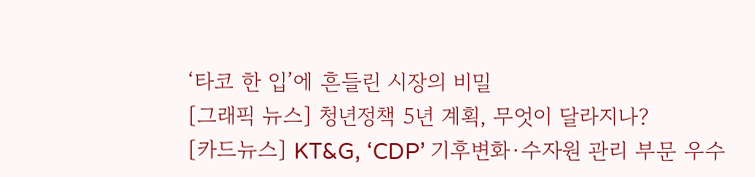‘타코 한 입’에 흔들린 시장의 비밀
[그래픽 뉴스] 청년정책 5년 계획, 무엇이 달라지나?
[카드뉴스] KT&G, ‘CDP’ 기후변화·수자원 관리 부문 우수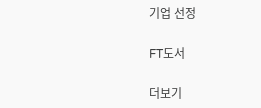기업 선정

FT도서

더보기